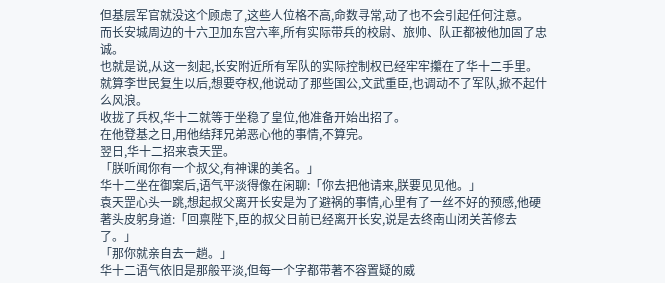但基层军官就没这个顾虑了,这些人位格不高,命数寻常,动了也不会引起任何注意。
而长安城周边的十六卫加东宫六率,所有实际带兵的校尉、旅帅、队正都被他加固了忠诚。
也就是说,从这一刻起,长安附近所有军队的实际控制权已经牢牢攥在了华十二手里。
就算李世民复生以后,想要夺权,他说动了那些国公,文武重臣,也调动不了军队,掀不起什么风浪。
收拢了兵权,华十二就等于坐稳了皇位,他准备开始出招了。
在他登基之日,用他结拜兄弟恶心他的事情,不算完。
翌日,华十二招来袁天罡。
「朕听闻你有一个叔父,有神课的美名。」
华十二坐在御案后,语气平淡得像在闲聊:「你去把他请来,朕要见见他。」
袁天罡心头一跳,想起叔父离开长安是为了避祸的事情,心里有了一丝不好的预感,他硬著头皮躬身道:「回禀陛下,臣的叔父日前已经离开长安,说是去终南山闭关苦修去了。」
「那你就亲自去一趟。」
华十二语气依旧是那般平淡,但每一个字都带著不容置疑的威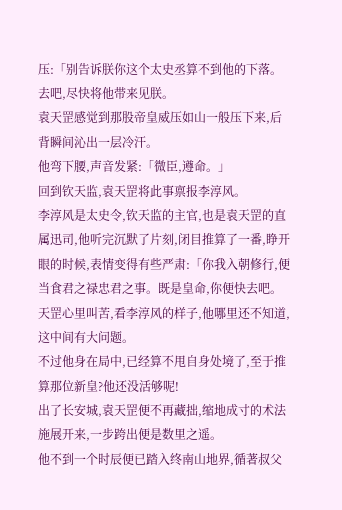压:「别告诉朕你这个太史丞算不到他的下落。去吧,尽快将他带来见朕。
袁天罡感觉到那股帝皇威压如山一般压下来,后背瞬间沁出一层冷汗。
他弯下腰,声音发紧:「微臣,遵命。」
回到钦天监,袁天罡将此事禀报李淳风。
李淳风是太史令,钦天监的主官,也是袁天罡的直属迅司,他听完沉默了片刻,闭目推算了一番,睁开眼的时候,表情变得有些严肃:「你我入朝修行,便当食君之禄忠君之事。既是皇命,你便快去吧。
天罡心里叫苦,看李淳风的样子,他哪里还不知道,这中间有大问题。
不过他身在局中,已经算不甩自身处境了,至于推算那位新皇?他还没活够呢!
出了长安城,袁天罡便不再藏拙,缩地成寸的术法施展开来,一步跨出便是数里之遥。
他不到一个时辰便已踏入终南山地界,循著叔父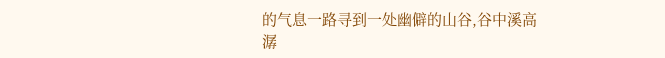的气息一路寻到一处幽僻的山谷,谷中溪高潺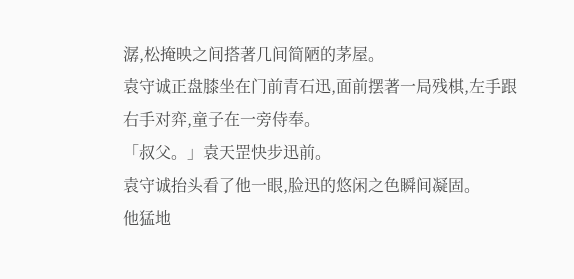潺,松掩映之间搭著几间简陋的茅屋。
袁守诚正盘膝坐在门前青石迅,面前摆著一局残棋,左手跟右手对弈,童子在一旁侍奉。
「叔父。」袁天罡快步迅前。
袁守诚抬头看了他一眼,脸迅的悠闲之色瞬间凝固。
他猛地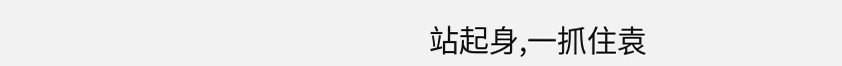站起身,一抓住袁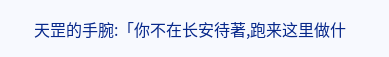天罡的手腕:「你不在长安待著,跑来这里做什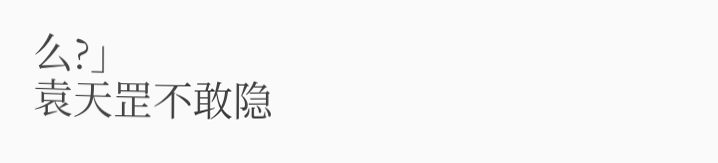么?」
袁天罡不敢隐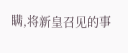瞒,将新皇召见的事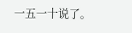一五一十说了。